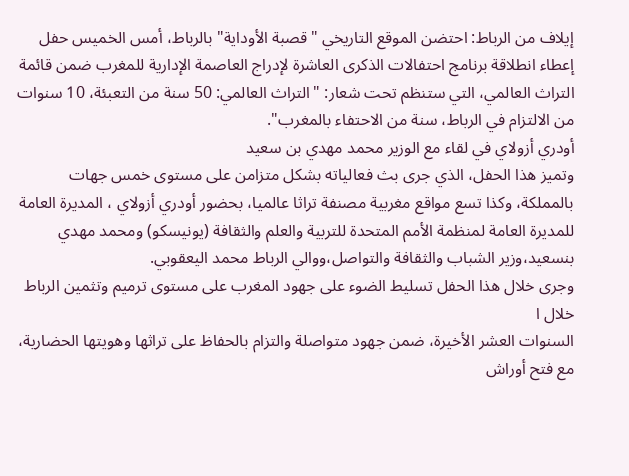إيلاف من الرباط: احتضن الموقع التاريخي "قصبة الأوداية" بالرباط، أمس الخميس حفل إعطاء انطلاقة برنامج احتفالات الذكرى العاشرة لإدراج العاصمة الإدارية للمغرب ضمن قائمة التراث العالمي، التي ستنظم تحت شعار: "التراث العالمي: 50 سنة من التعبئة، 10 سنوات من الالتزام في الرباط، سنة من الاحتفاء بالمغرب".
أودري أزولاي في لقاء مع الوزير محمد مهدي بن سعيد
وتميز هذا الحفل، الذي جرى بث فعالياته بشكل متزامن على مستوى خمس جهات بالمملكة، وكذا تسع مواقع مغربية مصنفة تراثا عالميا، بحضور أودري أزولاي ، المديرة العامة للمديرة العامة لمنظمة الأمم المتحدة للتربية والعلم والثقافة (يونيسكو) ومحمد مهدي بنسعيد،وزير الشباب والثقافة والتواصل،ووالي الرباط محمد اليعقوبي.
وجرى خلال هذا الحفل تسليط الضوء على جهود المغرب على مستوى ترميم وتثمين الرباط خلال ا
السنوات العشر الأخيرة، ضمن جهود متواصلة والتزام بالحفاظ على تراثها وهويتها الحضارية، مع فتح أوراش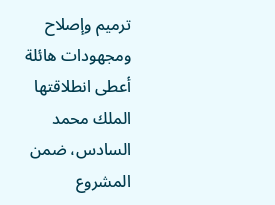ترميم وإصلاح ومجهودات هائلة أعطى انطلاقتها الملك محمد السادس، ضمن المشروع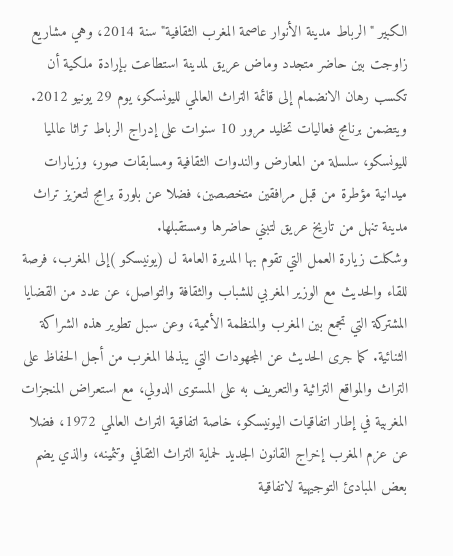الكبير "الرباط مدينة الأنوار عاصمة المغرب الثقافية" سنة 2014، وهي مشاريع زاوجت بين حاضر متجدد وماض عريق لمدينة استطاعت بإرادة ملكية أن تكسب رهان الانضمام إلى قائمة التراث العالمي لليونسكو، يوم 29 يونيو 2012.
ويتضمن برنامج فعاليات تخليد مرور 10 سنوات على إدراج الرباط تراثا عالميا لليونسكو، سلسلة من المعارض والندوات الثقافية ومسابقات صور، وزيارات ميدانية مؤطرة من قبل مرافقين متخصصين، فضلا عن بلورة برامج لتعزيز تراث مدينة تنهل من تاريخ عريق لتبني حاضرها ومستقبلها.
وشكلت زيارة العمل التي تقوم بها المديرة العامة ل (يونيسكو )إلى المغرب، فرصة للقاء والحديث مع الوزير المغربي للشباب والثقافة والتواصل، عن عدد من القضايا المشتركة التي تجمع بين المغرب والمنظمة الأممية، وعن سبل تطوير هذه الشراكة الثنائية. كما جرى الحديث عن المجهودات التي يبذلها المغرب من أجل الحفاظ على التراث والمواقع التراثية والتعريف به على المستوى الدولي، مع استعراض المنجزات المغربية في إطار اتفاقيات اليونيسكو، خاصة اتفاقية التراث العالمي 1972، فضلا عن عزم المغرب إخراج القانون الجديد لحماية التراث الثقافي وتثمينه، والذي يضم بعض المبادئ التوجيهية لاتفاقية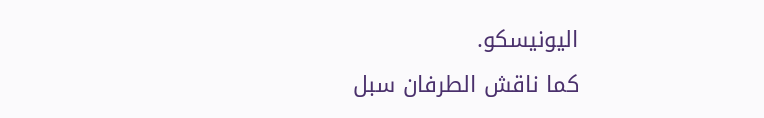اليونيسكو.
كما ناقش الطرفان سبل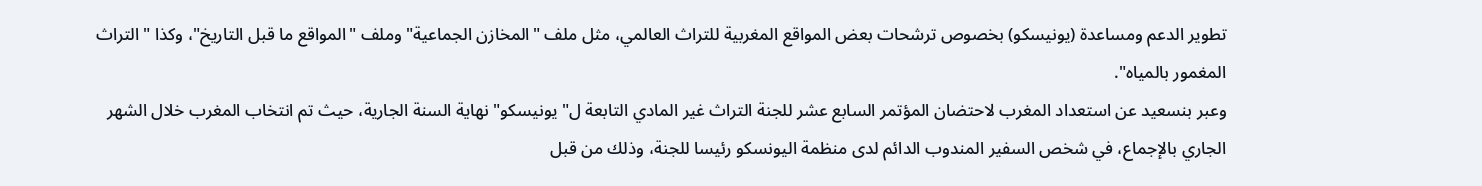تطوير الدعم ومساعدة (يونيسكو) بخصوص ترشحات بعض المواقع المغربية للتراث العالمي، مثل ملف "المخازن الجماعية" وملف "المواقع ما قبل التاريخ"، وكذا "التراث المغمور بالمياه".
وعبر بنسعيد عن استعداد المغرب لاحتضان المؤتمر السابع عشر للجنة التراث غير المادي التابعة ل" يونيسكو" نهاية السنة الجارية، حيث تم انتخاب المغرب خلال الشهر الجاري بالإجماع، في شخص السفير المندوب الدائم لدى منظمة اليونسكو رئيسا للجنة، وذلك من قبل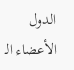الدول الأعضاء الـ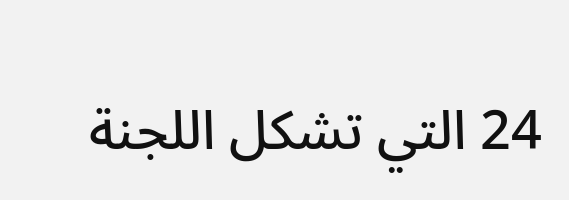24 التي تشكل اللجنة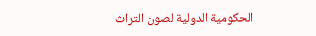الحكومية الدولية لصون التراث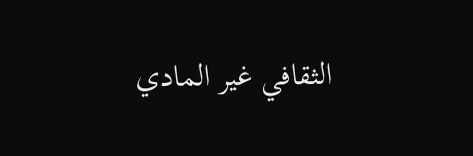الثقافي غير المادي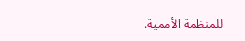للمنظمة الأممية.